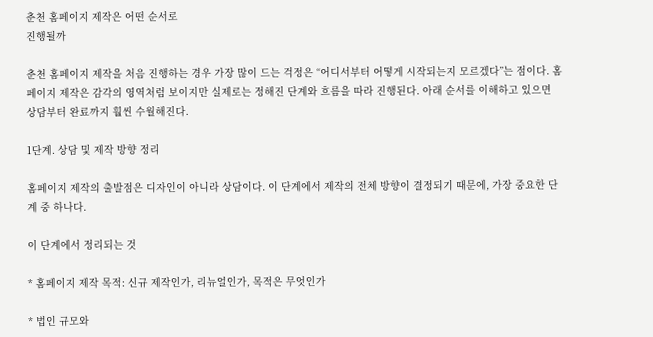춘천 홈페이지 제작은 어떤 순서로
진행될까

춘천 홈페이지 제작을 처음 진행하는 경우 가장 많이 드는 걱정은 “어디서부터 어떻게 시작되는지 모르겠다”는 점이다. 홈페이지 제작은 감각의 영역처럼 보이지만 실제로는 정해진 단계와 흐름을 따라 진행된다. 아래 순서를 이해하고 있으면 상담부터 완료까지 훨씬 수월해진다.

1단계. 상담 및 제작 방향 정리

홈페이지 제작의 출발점은 디자인이 아니라 상담이다. 이 단계에서 제작의 전체 방향이 결정되기 때문에, 가장 중요한 단계 중 하나다.

이 단계에서 정리되는 것

* 홈페이지 제작 목적: 신규 제작인가, 리뉴얼인가, 목적은 무엇인가

* 법인 규모와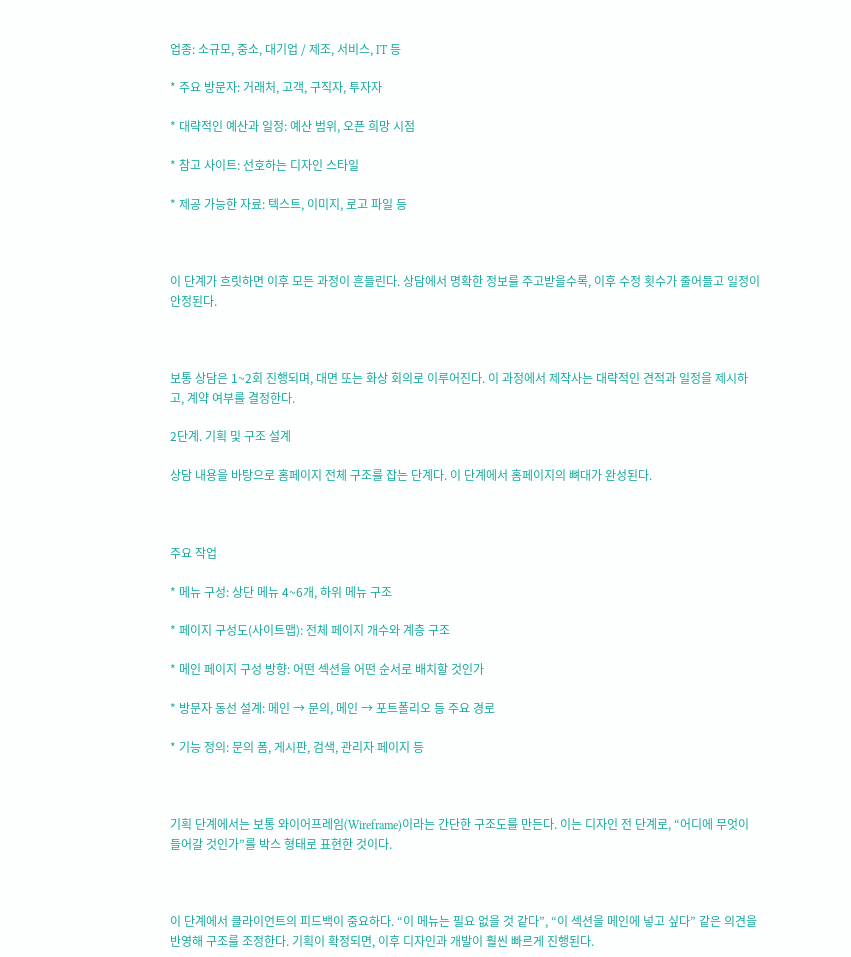업종: 소규모, 중소, 대기업 / 제조, 서비스, IT 등

* 주요 방문자: 거래처, 고객, 구직자, 투자자

* 대략적인 예산과 일정: 예산 범위, 오픈 희망 시점

* 참고 사이트: 선호하는 디자인 스타일

* 제공 가능한 자료: 텍스트, 이미지, 로고 파일 등



이 단계가 흐릿하면 이후 모든 과정이 흔들린다. 상담에서 명확한 정보를 주고받을수록, 이후 수정 횟수가 줄어들고 일정이 안정된다.



보통 상담은 1~2회 진행되며, 대면 또는 화상 회의로 이루어진다. 이 과정에서 제작사는 대략적인 견적과 일정을 제시하고, 계약 여부를 결정한다.

2단계. 기획 및 구조 설계

상담 내용을 바탕으로 홈페이지 전체 구조를 잡는 단계다. 이 단계에서 홈페이지의 뼈대가 완성된다.



주요 작업

* 메뉴 구성: 상단 메뉴 4~6개, 하위 메뉴 구조

* 페이지 구성도(사이트맵): 전체 페이지 개수와 계층 구조

* 메인 페이지 구성 방향: 어떤 섹션을 어떤 순서로 배치할 것인가

* 방문자 동선 설계: 메인 → 문의, 메인 → 포트폴리오 등 주요 경로

* 기능 정의: 문의 폼, 게시판, 검색, 관리자 페이지 등



기획 단계에서는 보통 와이어프레임(Wireframe)이라는 간단한 구조도를 만든다. 이는 디자인 전 단계로, “어디에 무엇이 들어갈 것인가”를 박스 형태로 표현한 것이다.



이 단계에서 클라이언트의 피드백이 중요하다. “이 메뉴는 필요 없을 것 같다”, “이 섹션을 메인에 넣고 싶다” 같은 의견을 반영해 구조를 조정한다. 기획이 확정되면, 이후 디자인과 개발이 훨씬 빠르게 진행된다.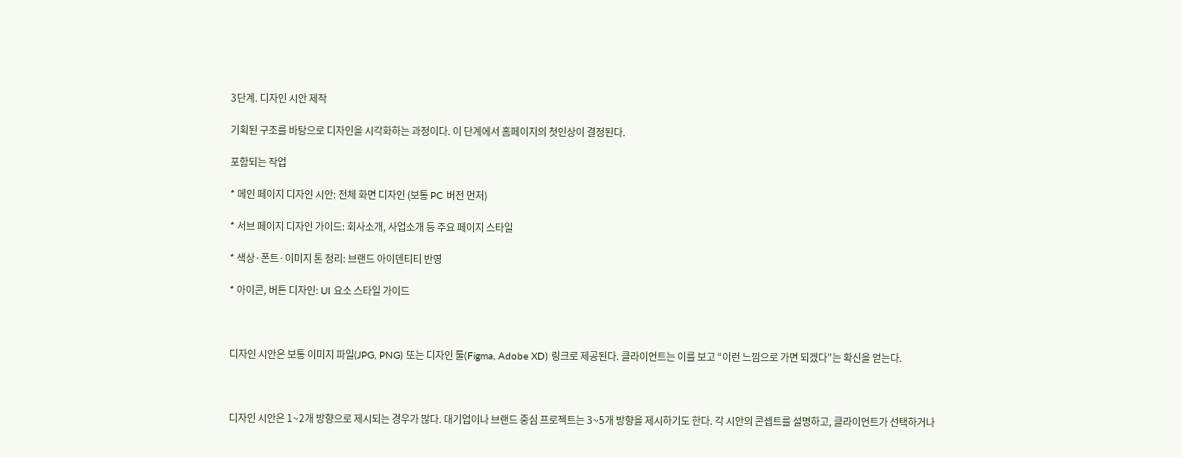3단계. 디자인 시안 제작

기획된 구조를 바탕으로 디자인을 시각화하는 과정이다. 이 단계에서 홈페이지의 첫인상이 결정된다.

포함되는 작업

* 메인 페이지 디자인 시안: 전체 화면 디자인 (보통 PC 버전 먼저)

* 서브 페이지 디자인 가이드: 회사소개, 사업소개 등 주요 페이지 스타일

* 색상·폰트·이미지 톤 정리: 브랜드 아이덴티티 반영

* 아이콘, 버튼 디자인: UI 요소 스타일 가이드



디자인 시안은 보통 이미지 파일(JPG, PNG) 또는 디자인 툴(Figma, Adobe XD) 링크로 제공된다. 클라이언트는 이를 보고 “이런 느낌으로 가면 되겠다”는 확신을 얻는다.



디자인 시안은 1~2개 방향으로 제시되는 경우가 많다. 대기업이나 브랜드 중심 프로젝트는 3~5개 방향을 제시하기도 한다. 각 시안의 콘셉트를 설명하고, 클라이언트가 선택하거나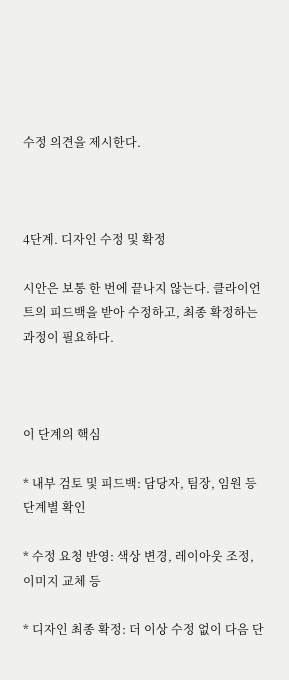수정 의견을 제시한다.



4단계. 디자인 수정 및 확정

시안은 보통 한 번에 끝나지 않는다. 클라이언트의 피드백을 받아 수정하고, 최종 확정하는 과정이 필요하다.



이 단계의 핵심

* 내부 검토 및 피드백: 담당자, 팀장, 임원 등 단계별 확인

* 수정 요청 반영: 색상 변경, 레이아웃 조정, 이미지 교체 등

* 디자인 최종 확정: 더 이상 수정 없이 다음 단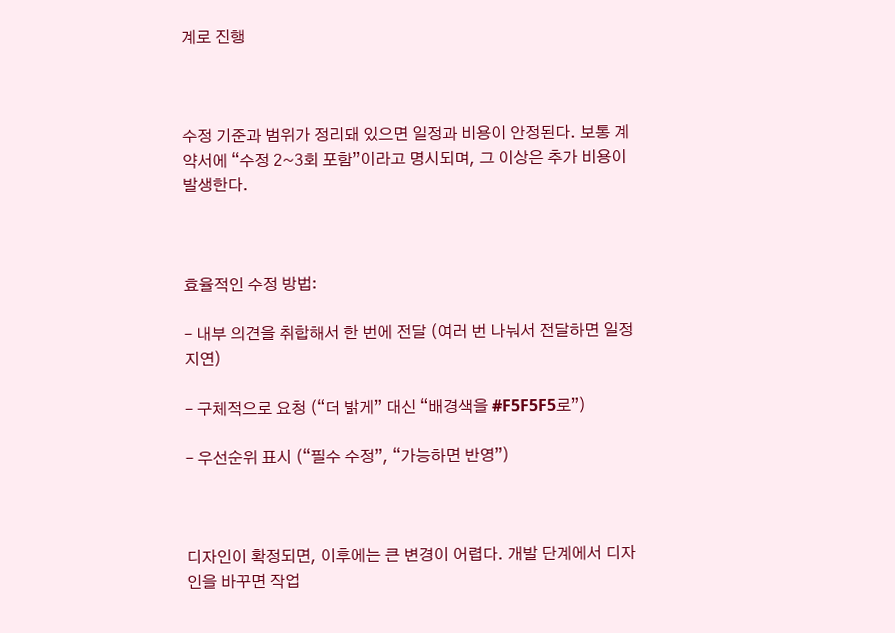계로 진행



수정 기준과 범위가 정리돼 있으면 일정과 비용이 안정된다. 보통 계약서에 “수정 2~3회 포함”이라고 명시되며, 그 이상은 추가 비용이 발생한다.



효율적인 수정 방법:

– 내부 의견을 취합해서 한 번에 전달 (여러 번 나눠서 전달하면 일정 지연)

– 구체적으로 요청 (“더 밝게” 대신 “배경색을 #F5F5F5로”)

– 우선순위 표시 (“필수 수정”, “가능하면 반영”)



디자인이 확정되면, 이후에는 큰 변경이 어렵다. 개발 단계에서 디자인을 바꾸면 작업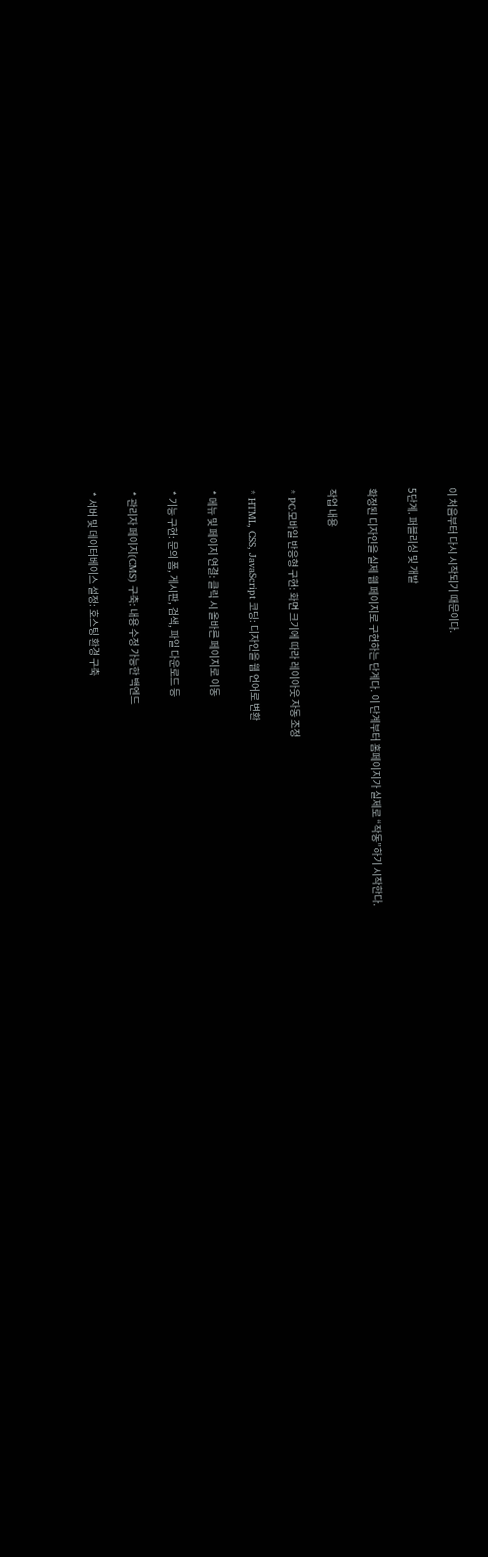이 처음부터 다시 시작되기 때문이다.

5단계. 퍼블리싱 및 개발

확정된 디자인을 실제 웹 페이지로 구현하는 단계다. 이 단계부터 홈페이지가 실제로 “작동”하기 시작한다.

작업 내용

* PC·모바일 반응형 구현: 화면 크기에 따라 레이아웃 자동 조정

* HTML, CSS, JavaScript 코딩: 디자인을 웹 언어로 변환

* 메뉴 및 페이지 연결: 클릭 시 올바른 페이지로 이동

* 기능 구현: 문의 폼, 게시판, 검색, 파일 다운로드 등

* 관리자 페이지(CMS) 구축: 내용 수정 가능한 백엔드

* 서버 및 데이터베이스 설정: 호스팅 환경 구축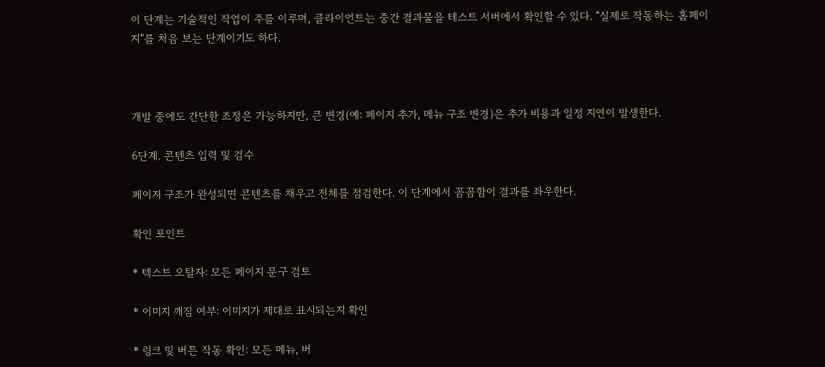이 단계는 기술적인 작업이 주를 이루며, 클라이언트는 중간 결과물을 테스트 서버에서 확인할 수 있다. “실제로 작동하는 홈페이지”를 처음 보는 단계이기도 하다.



개발 중에도 간단한 조정은 가능하지만, 큰 변경(예: 페이지 추가, 메뉴 구조 변경)은 추가 비용과 일정 지연이 발생한다.

6단계. 콘텐츠 입력 및 검수

페이지 구조가 완성되면 콘텐츠를 채우고 전체를 점검한다. 이 단계에서 꼼꼼함이 결과를 좌우한다.

확인 포인트

* 텍스트 오탈자: 모든 페이지 문구 검토

* 이미지 깨짐 여부: 이미지가 제대로 표시되는지 확인

* 링크 및 버튼 작동 확인: 모든 메뉴, 버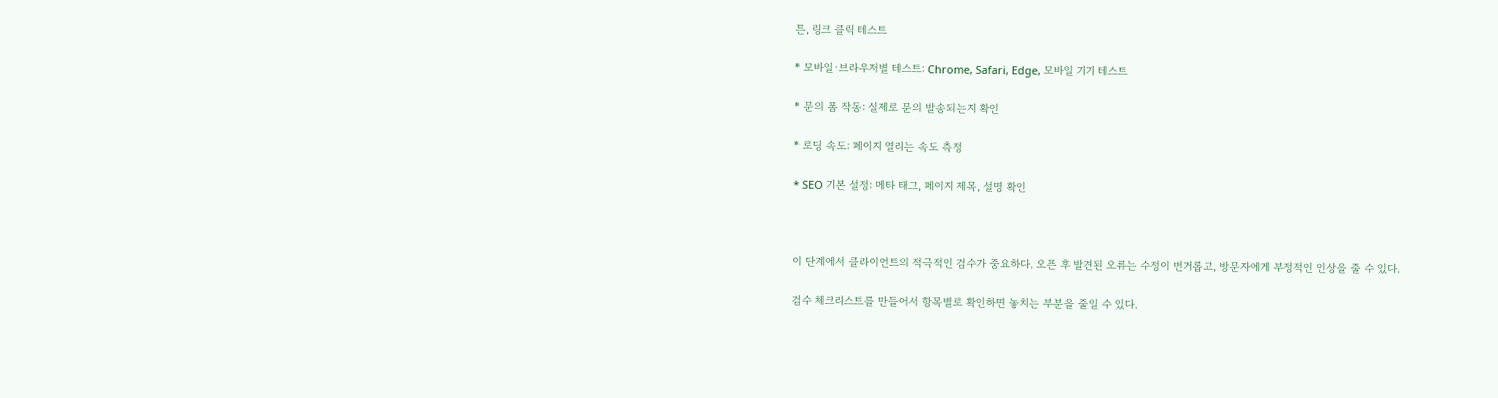튼, 링크 클릭 테스트

* 모바일·브라우저별 테스트: Chrome, Safari, Edge, 모바일 기기 테스트

* 문의 폼 작동: 실제로 문의 발송되는지 확인

* 로딩 속도: 페이지 열리는 속도 측정

* SEO 기본 설정: 메타 태그, 페이지 제목, 설명 확인



이 단계에서 클라이언트의 적극적인 검수가 중요하다. 오픈 후 발견된 오류는 수정이 번거롭고, 방문자에게 부정적인 인상을 줄 수 있다.

검수 체크리스트를 만들어서 항목별로 확인하면 놓치는 부분을 줄일 수 있다.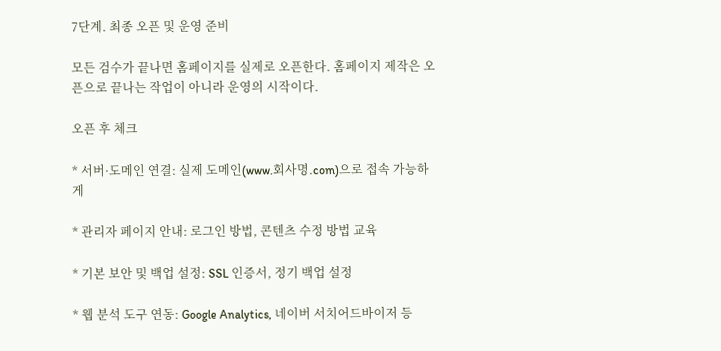7단계. 최종 오픈 및 운영 준비

모든 검수가 끝나면 홈페이지를 실제로 오픈한다. 홈페이지 제작은 오픈으로 끝나는 작업이 아니라 운영의 시작이다.

오픈 후 체크

* 서버·도메인 연결: 실제 도메인(www.회사명.com)으로 접속 가능하게

* 관리자 페이지 안내: 로그인 방법, 콘텐츠 수정 방법 교육

* 기본 보안 및 백업 설정: SSL 인증서, 정기 백업 설정

* 웹 분석 도구 연동: Google Analytics, 네이버 서치어드바이저 등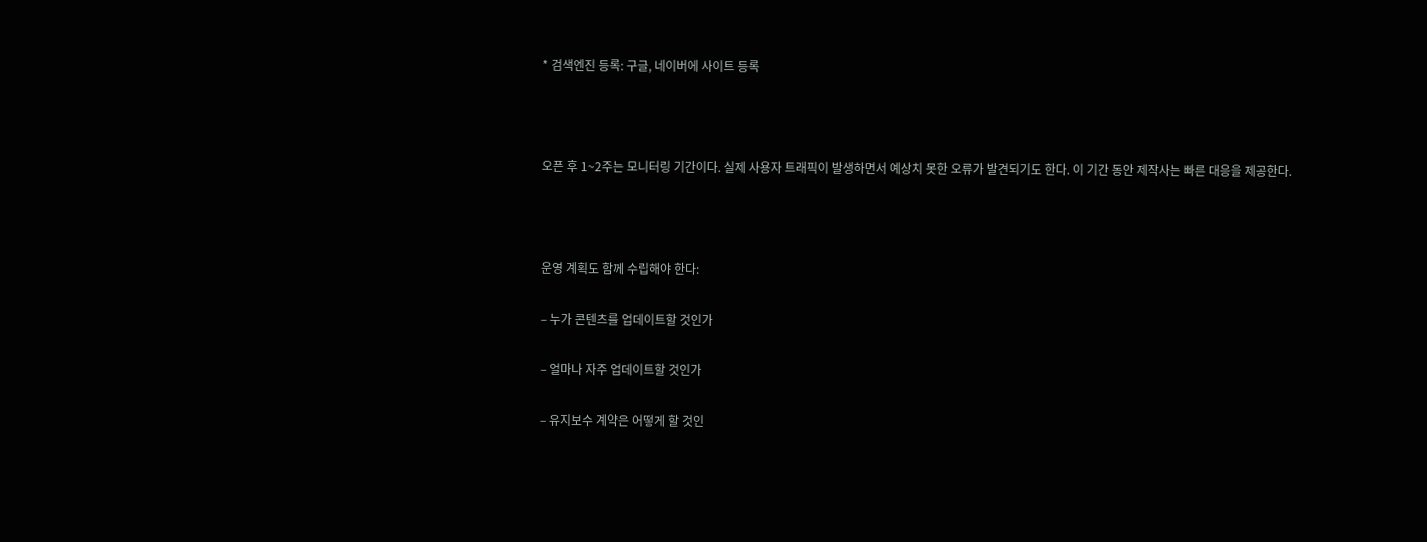* 검색엔진 등록: 구글, 네이버에 사이트 등록



오픈 후 1~2주는 모니터링 기간이다. 실제 사용자 트래픽이 발생하면서 예상치 못한 오류가 발견되기도 한다. 이 기간 동안 제작사는 빠른 대응을 제공한다.



운영 계획도 함께 수립해야 한다:

– 누가 콘텐츠를 업데이트할 것인가

– 얼마나 자주 업데이트할 것인가

– 유지보수 계약은 어떻게 할 것인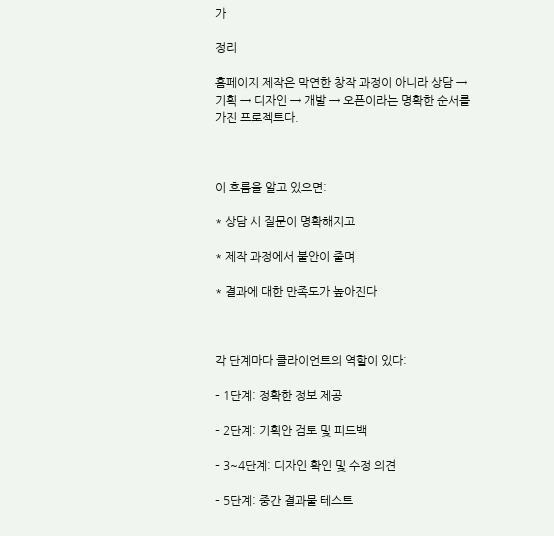가

정리

홈페이지 제작은 막연한 창작 과정이 아니라 상담 → 기획 → 디자인 → 개발 → 오픈이라는 명확한 순서를 가진 프로젝트다.



이 흐름을 알고 있으면:

* 상담 시 질문이 명확해지고

* 제작 과정에서 불안이 줄며

* 결과에 대한 만족도가 높아진다



각 단계마다 클라이언트의 역할이 있다:

– 1단계: 정확한 정보 제공

– 2단계: 기획안 검토 및 피드백

– 3~4단계: 디자인 확인 및 수정 의견

– 5단계: 중간 결과물 테스트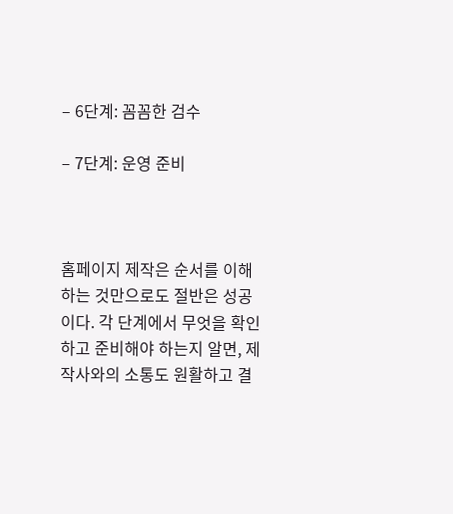– 6단계: 꼼꼼한 검수

– 7단계: 운영 준비



홈페이지 제작은 순서를 이해하는 것만으로도 절반은 성공이다. 각 단계에서 무엇을 확인하고 준비해야 하는지 알면, 제작사와의 소통도 원활하고 결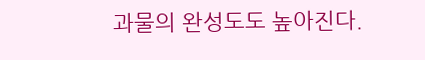과물의 완성도도 높아진다.